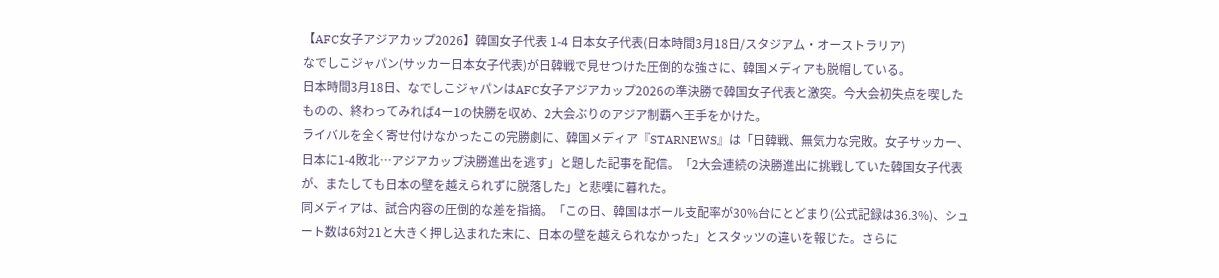【AFC女子アジアカップ2026】韓国女子代表 1-4 日本女子代表(日本時間3月18日/スタジアム・オーストラリア)
なでしこジャパン(サッカー日本女子代表)が日韓戦で見せつけた圧倒的な強さに、韓国メディアも脱帽している。
日本時間3月18日、なでしこジャパンはAFC女子アジアカップ2026の準決勝で韓国女子代表と激突。今大会初失点を喫したものの、終わってみれば4ー1の快勝を収め、2大会ぶりのアジア制覇へ王手をかけた。
ライバルを全く寄せ付けなかったこの完勝劇に、韓国メディア『STARNEWS』は「日韓戦、無気力な完敗。女子サッカー、日本に1-4敗北…アジアカップ決勝進出を逃す」と題した記事を配信。「2大会連続の決勝進出に挑戦していた韓国女子代表が、またしても日本の壁を越えられずに脱落した」と悲嘆に暮れた。
同メディアは、試合内容の圧倒的な差を指摘。「この日、韓国はボール支配率が30%台にとどまり(公式記録は36.3%)、シュート数は6対21と大きく押し込まれた末に、日本の壁を越えられなかった」とスタッツの違いを報じた。さらに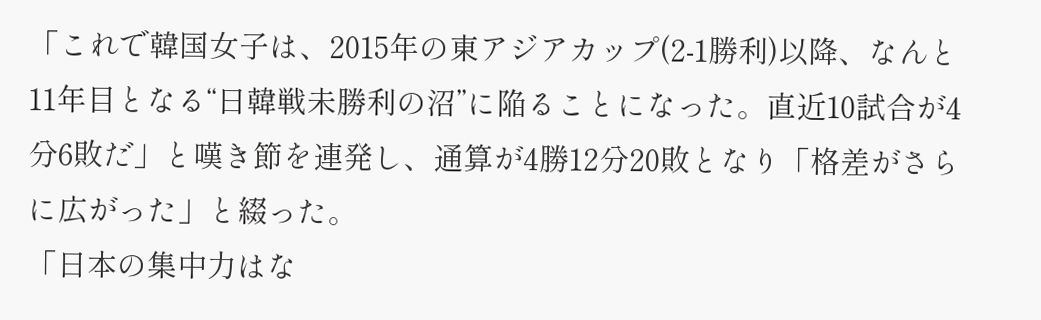「これで韓国女子は、2015年の東アジアカップ(2-1勝利)以降、なんと11年目となる“日韓戦未勝利の沼”に陥ることになった。直近10試合が4分6敗だ」と嘆き節を連発し、通算が4勝12分20敗となり「格差がさらに広がった」と綴った。
「日本の集中力はな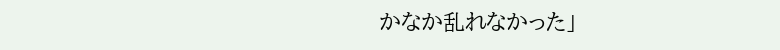かなか乱れなかった」